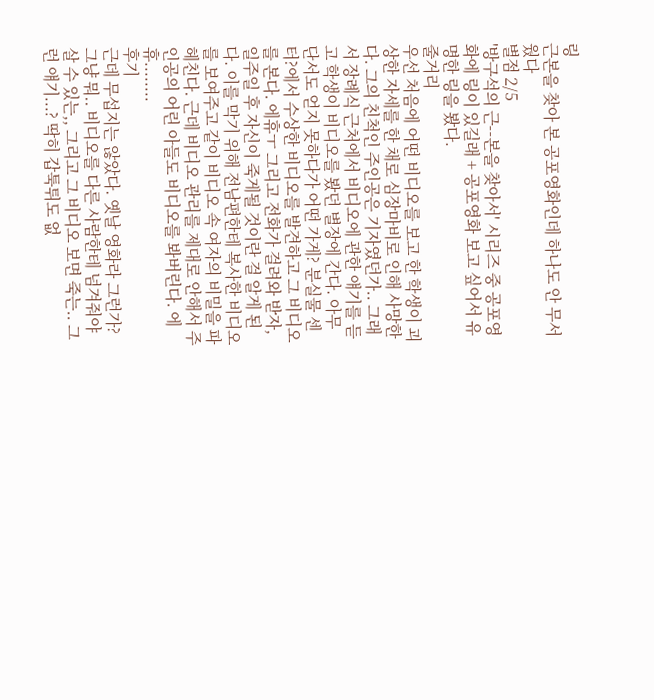링
근본을 찾아 본 공포영화인데 하나도 안 무서웠다
별점 2/5
'방구석의 근--본을 찾아서' 시리즈 중 공포영화에 링이 있길래 + 공포영화 보고 싶어서 유명한 링을 봤다.
줄거리
우선 처음에 어떤 비디오를 보고 한 학생이 괴상한 자세를 한 채로 심장마비로 인해 사망한다. 그의 친척인 주인공은 기자였던가.. 그래서 장례식 근처에서 비디오에 관한 얘기를 듣고 학생이 비디오를 봤던 별장에 간다. 아무 단서도 얻지 못하다가 어떤 가게? 분실물 센터?에서 수상한 비디오를 발견하고 그 비디오를 본다. 에휴ㅜ 그리고 전화가 걸려와 받자, 일주일 후 자신이 죽게될 것이란 걸 알게 된다. 이를 막기 위해 전남편한테 복사한 비디오를 보여주고 같이 비디오 속 여자의 비밀을 파헤친다. 근데 비디오 관리를 제대로 안해서 주인공의 어린 아들도 비디오를 봐버린다. 에휴........
후기
근데 무섭지는 않았다. 옛날 영화라 그런가? 그냥 뭐.. 비디오를 다른 사람한테 넘겨줘야 살 수 있는,, 그리고 그 비디오 보면 죽는.. 그런 얘기...? 딱히 갑툭튀도 없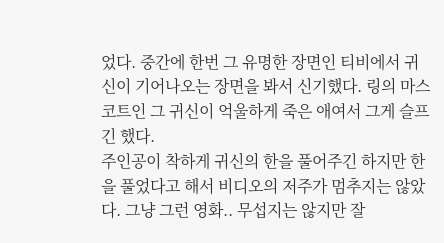었다. 중간에 한번 그 유명한 장면인 티비에서 귀신이 기어나오는 장면을 봐서 신기했다. 링의 마스코트인 그 귀신이 억울하게 죽은 애여서 그게 슬프긴 했다.
주인공이 착하게 귀신의 한을 풀어주긴 하지만 한을 풀었다고 해서 비디오의 저주가 멈추지는 않았다. 그냥 그런 영화.. 무섭지는 않지만 잘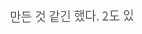만든 것 같긴 했다. 2도 있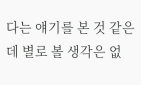다는 얘기를 본 것 같은데 별로 볼 생각은 없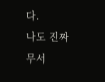다.
나도 진짜 무서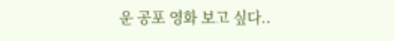운 공포 영화 보고 싶다..